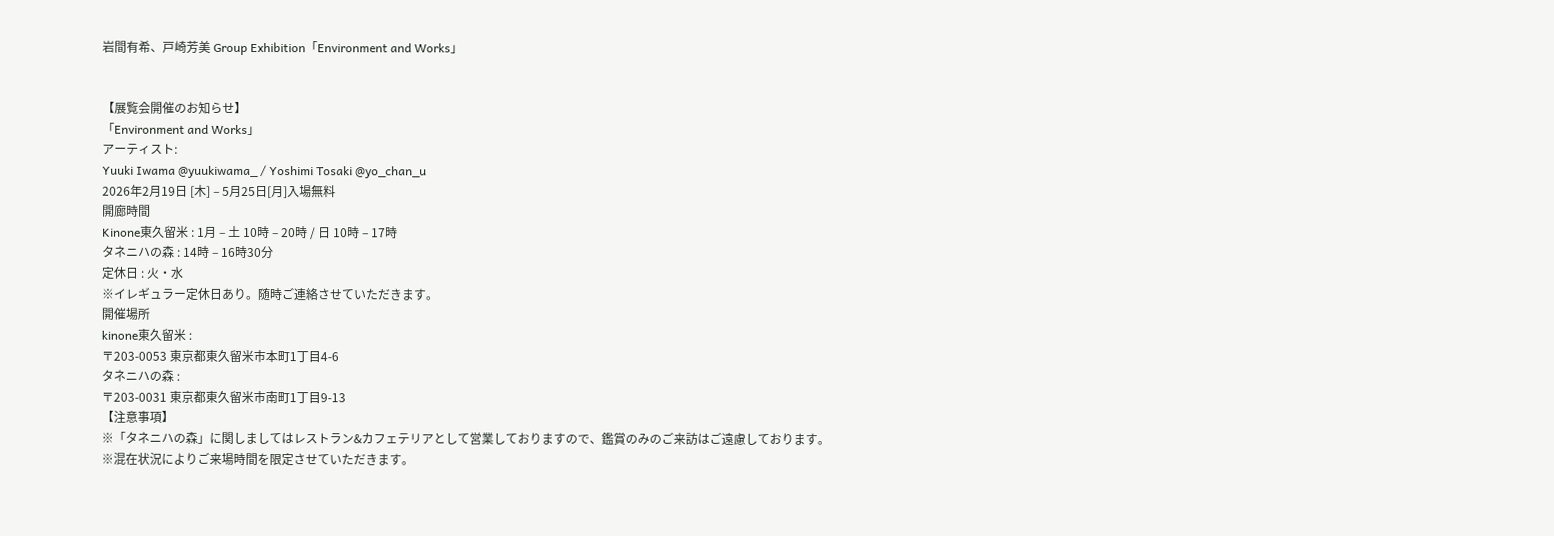岩間有希、戸崎芳美 Group Exhibition「Environment and Works」


【展覧会開催のお知らせ】
「Environment and Works」
アーティスト:
Yuuki Iwama @yuukiwama_ / Yoshimi Tosaki @yo_chan_u
2026年2月19日 [木] – 5月25日[月]入場無料
開廊時間
Kinone東久留米 : 1月 – 土 10時 – 20時 / 日 10時 – 17時
タネニハの森 : 14時 – 16時30分
定休日 : 火・水
※イレギュラー定休日あり。随時ご連絡させていただきます。
開催場所
kinone東久留米 :
〒203-0053 東京都東久留米市本町1丁目4-6
タネニハの森 :
〒203-0031 東京都東久留米市南町1丁目9-13
【注意事項】
※「タネニハの森」に関しましてはレストラン&カフェテリアとして営業しておりますので、鑑賞のみのご来訪はご遠慮しております。
※混在状況によりご来場時間を限定させていただきます。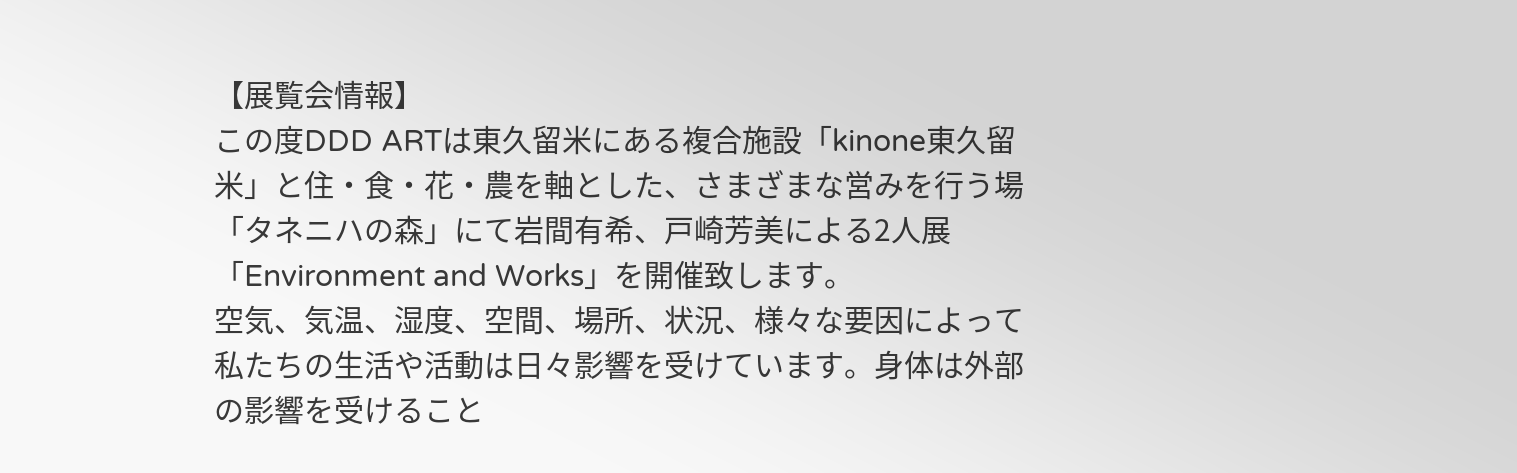【展覧会情報】
この度DDD ARTは東久留米にある複合施設「kinone東久留米」と住・食・花・農を軸とした、さまざまな営みを行う場「タネニハの森」にて岩間有希、戸崎芳美による2人展「Environment and Works」を開催致します。
空気、気温、湿度、空間、場所、状況、様々な要因によって私たちの生活や活動は日々影響を受けています。身体は外部の影響を受けること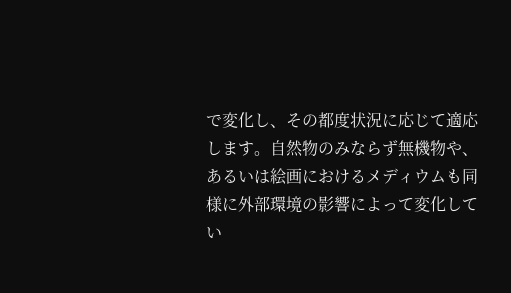で変化し、その都度状況に応じて適応します。自然物のみならず無機物や、あるいは絵画におけるメディウムも同様に外部環境の影響によって変化してい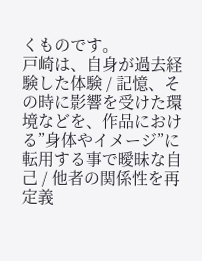くものです。
戸崎は、自身が過去経験した体験 / 記憶、その時に影響を受けた環境などを、作品における”身体やイメージ”に転用する事で曖昧な自己 / 他者の関係性を再定義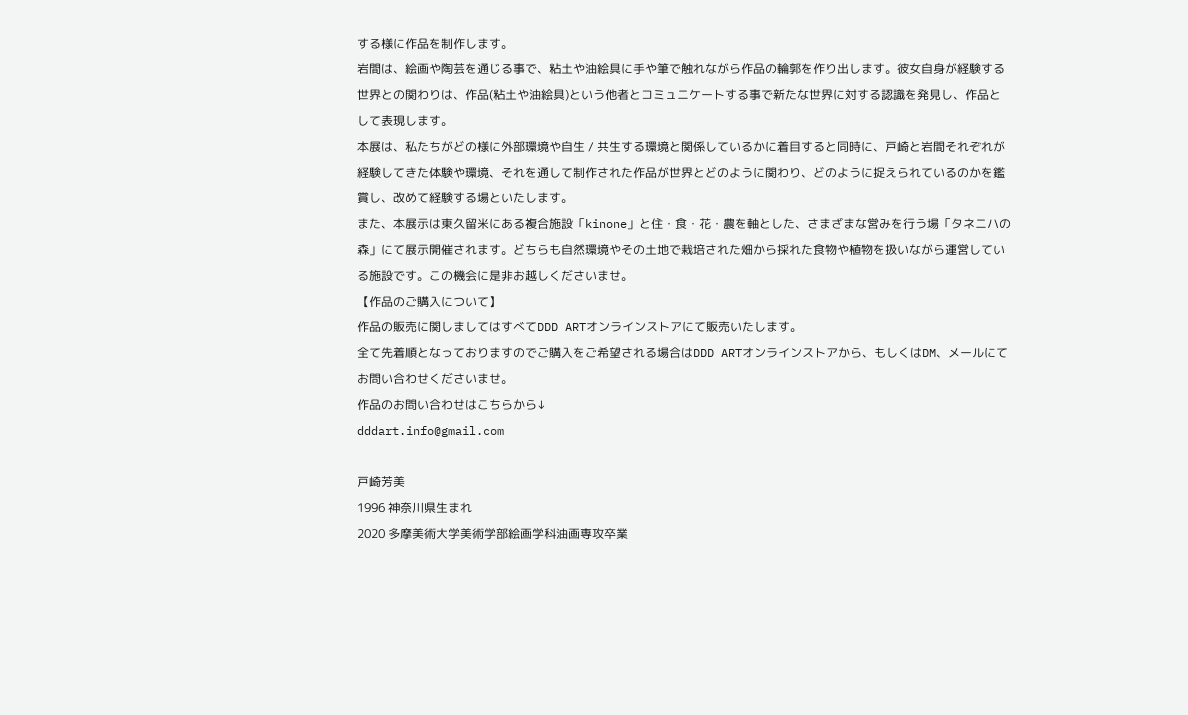する様に作品を制作します。
岩間は、絵画や陶芸を通じる事で、粘土や油絵具に手や筆で触れながら作品の輪郭を作り出します。彼女自身が経験する世界との関わりは、作品(粘土や油絵具)という他者とコミュニケートする事で新たな世界に対する認識を発見し、作品として表現します。
本展は、私たちがどの様に外部環境や自生 / 共生する環境と関係しているかに着目すると同時に、戸崎と岩間それぞれが経験してきた体験や環境、それを通して制作された作品が世界とどのように関わり、どのように捉えられているのかを鑑賞し、改めて経験する場といたします。
また、本展示は東久留米にある複合施設「kinone」と住・食・花・農を軸とした、さまざまな営みを行う場「タネニハの森」にて展示開催されます。どちらも自然環境やその土地で栽培された畑から採れた食物や植物を扱いながら運営している施設です。この機会に是非お越しくださいませ。
【作品のご購入について】
作品の販売に関しましてはすべてDDD ARTオンラインストアにて販売いたします。
全て先着順となっておりますのでご購入をご希望される場合はDDD ARTオンラインストアから、もしくはDM、メールにてお問い合わせくださいませ。
作品のお問い合わせはこちらから↓
dddart.info@gmail.com

戸崎芳美
1996 神奈川県生まれ
2020 多摩美術大学美術学部絵画学科油画専攻卒業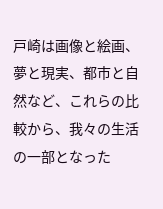戸崎は画像と絵画、夢と現実、都市と自然など、これらの比較から、我々の生活の一部となった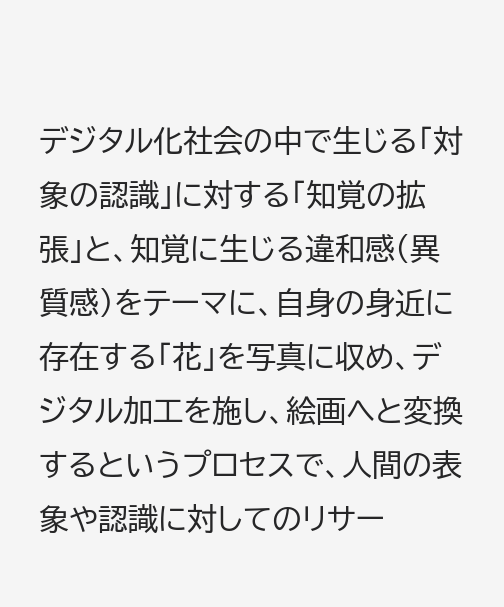デジタル化社会の中で生じる「対象の認識」に対する「知覚の拡張」と、知覚に生じる違和感(異質感)をテーマに、自身の身近に存在する「花」を写真に収め、デジタル加工を施し、絵画へと変換するというプロセスで、人間の表象や認識に対してのリサー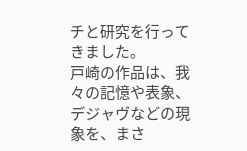チと研究を行ってきました。
戸崎の作品は、我々の記憶や表象、デジャヴなどの現象を、まさ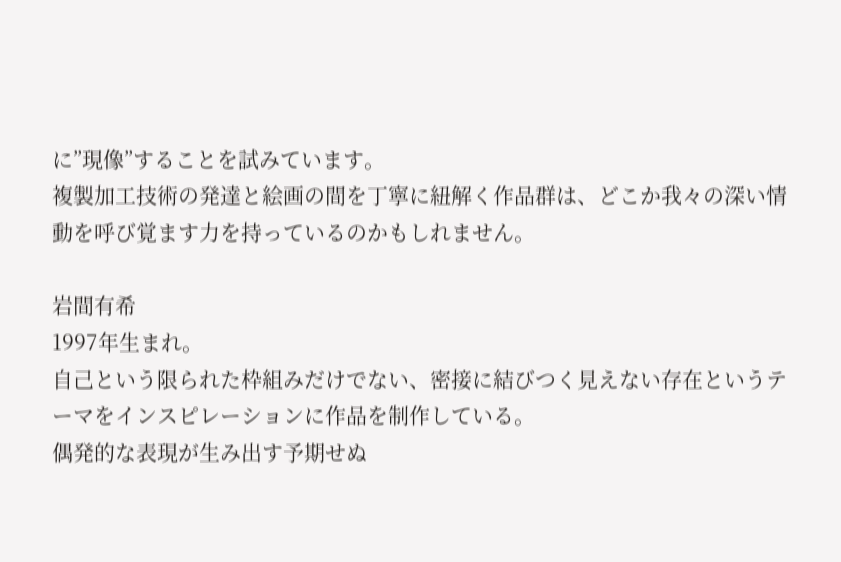に”現像”することを試みています。
複製加工技術の発達と絵画の間を丁寧に紐解く作品群は、どこか我々の深い情動を呼び覚ます力を持っているのかもしれません。

岩間有希
1997年生まれ。
自己という限られた枠組みだけでない、密接に結びつく見えない存在というテーマをインスピレーションに作品を制作している。
偶発的な表現が生み出す予期せぬ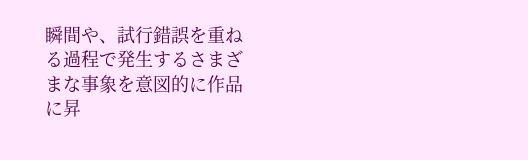瞬間や、試行錯誤を重ねる過程で発生するさまざまな事象を意図的に作品に昇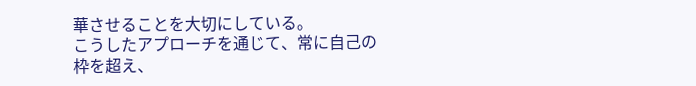華させることを大切にしている。
こうしたアプローチを通じて、常に自己の枠を超え、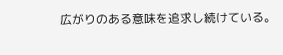広がりのある意味を追求し続けている。